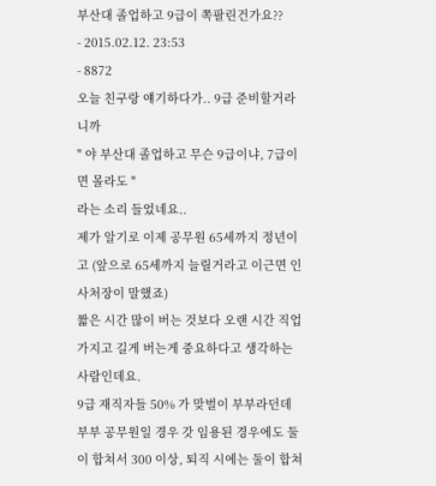부산대 졸업하고 9급이 쪽팔린건가요??
- 2015.02.12. 23:53
- 8872
오늘 친구랑 얘기하다가.. 9급 준비할거라니까
" 야 부산대 졸업하고 무슨 9급이냐, 7급이면 몰라도 "
라는 소리 들었네요..
제가 알기로 이제 공무원 65세까지 정년이고 (앞으로 65세까지 늘릴거라고 이근면 인사처장이 말했죠)
짧은 시간 많이 버는 것보다 오랜 시간 직업 가지고 길게 버는게 중요하다고 생각하는 사람인데요.
9급 재직자들 50% 가 맞벌이 부부라던데
부부 공무원일 경우 갓 임용된 경우에도 둘이 합쳐서 300 이상, 퇴직 시에는 둘이 합쳐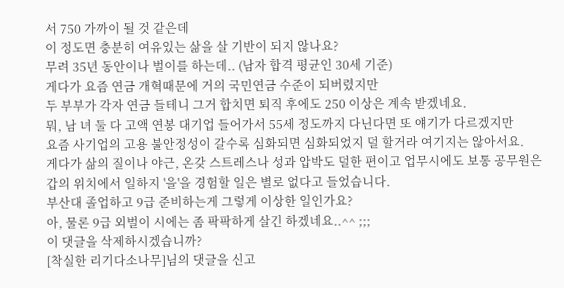서 750 가까이 될 것 같은데
이 정도면 충분히 여유있는 삶을 살 기반이 되지 않나요?
무려 35년 동안이나 벌이를 하는데.. (남자 합격 평균인 30세 기준)
게다가 요즘 연금 개혁때문에 거의 국민연금 수준이 되버렸지만
두 부부가 각자 연금 들테니 그거 합치면 퇴직 후에도 250 이상은 계속 받겠네요.
뭐, 남 녀 둘 다 고액 연봉 대기업 들어가서 55세 정도까지 다닌다면 또 얘기가 다르겠지만
요즘 사기업의 고용 불안정성이 갈수록 심화되면 심화되었지 덜 할거라 여기지는 않아서요.
게다가 삶의 질이나 야근, 온갖 스트레스나 성과 압박도 덜한 편이고 업무시에도 보통 공무원은
갑의 위치에서 일하지 '을'을 경험할 일은 별로 없다고 들었습니다.
부산대 졸업하고 9급 준비하는게 그렇게 이상한 일인가요?
아, 물론 9급 외벌이 시에는 좀 팍팍하게 살긴 하겠네요..^^ ;;;
이 댓글을 삭제하시겠습니까?
[착실한 리기다소나무]님의 댓글을 신고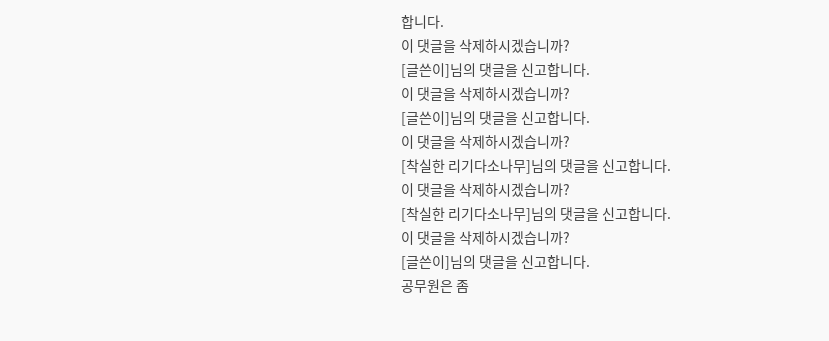합니다.
이 댓글을 삭제하시겠습니까?
[글쓴이]님의 댓글을 신고합니다.
이 댓글을 삭제하시겠습니까?
[글쓴이]님의 댓글을 신고합니다.
이 댓글을 삭제하시겠습니까?
[착실한 리기다소나무]님의 댓글을 신고합니다.
이 댓글을 삭제하시겠습니까?
[착실한 리기다소나무]님의 댓글을 신고합니다.
이 댓글을 삭제하시겠습니까?
[글쓴이]님의 댓글을 신고합니다.
공무원은 좀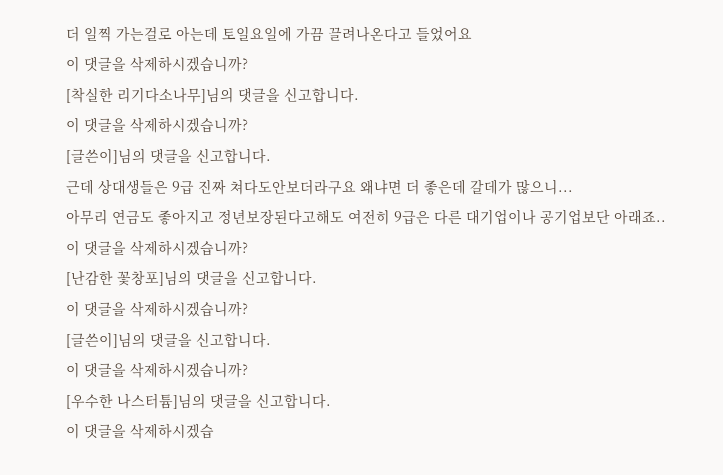더 일찍 가는걸로 아는데 토일요일에 가끔 끌려나온다고 들었어요
이 댓글을 삭제하시겠습니까?
[착실한 리기다소나무]님의 댓글을 신고합니다.
이 댓글을 삭제하시겠습니까?
[글쓴이]님의 댓글을 신고합니다.
근데 상대생들은 9급 진짜 쳐다도안보더라구요 왜냐면 더 좋은데 갈데가 많으니...
아무리 연금도 좋아지고 정년보장된다고해도 여전히 9급은 다른 대기업이나 공기업보단 아래죠..
이 댓글을 삭제하시겠습니까?
[난감한 꽃창포]님의 댓글을 신고합니다.
이 댓글을 삭제하시겠습니까?
[글쓴이]님의 댓글을 신고합니다.
이 댓글을 삭제하시겠습니까?
[우수한 나스터튬]님의 댓글을 신고합니다.
이 댓글을 삭제하시겠습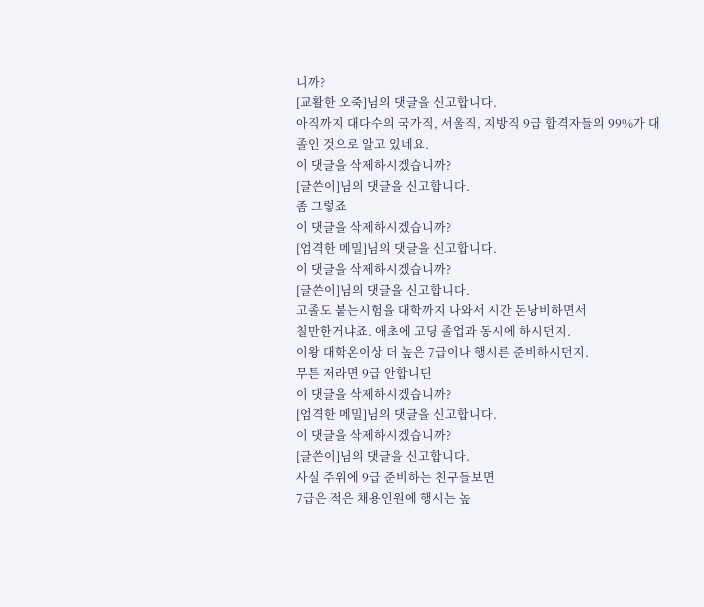니까?
[교활한 오죽]님의 댓글을 신고합니다.
아직까지 대다수의 국가직, 서울직, 지방직 9급 합격자들의 99%가 대졸인 것으로 알고 있네요.
이 댓글을 삭제하시겠습니까?
[글쓴이]님의 댓글을 신고합니다.
좀 그렇죠
이 댓글을 삭제하시겠습니까?
[엄격한 메밀]님의 댓글을 신고합니다.
이 댓글을 삭제하시겠습니까?
[글쓴이]님의 댓글을 신고합니다.
고졸도 붙는시험을 대학까지 나와서 시간 돈낭비하면서
칠만한거냐죠. 애초에 고딩 졸업과 동시에 하시던지.
이왕 대학온이상 더 높은 7급이나 행시른 준비하시던지.
무튼 저라면 9급 안합니딘
이 댓글을 삭제하시겠습니까?
[엄격한 메밀]님의 댓글을 신고합니다.
이 댓글을 삭제하시겠습니까?
[글쓴이]님의 댓글을 신고합니다.
사실 주위에 9급 준비하는 친구들보면
7급은 적은 채용인원에 행시는 높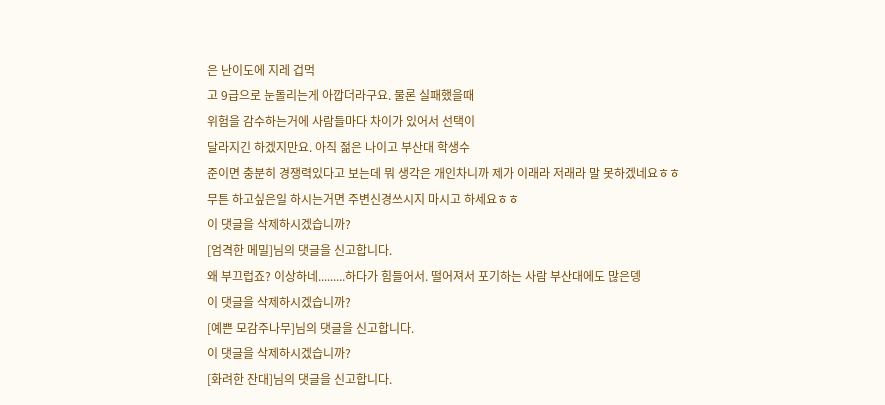은 난이도에 지레 겁먹
고 9급으로 눈돌리는게 아깝더라구요. 물론 실패했을때
위험을 감수하는거에 사람들마다 차이가 있어서 선택이
달라지긴 하겠지만요. 아직 젊은 나이고 부산대 학생수
준이면 충분히 경쟁력있다고 보는데 뭐 생각은 개인차니까 제가 이래라 저래라 말 못하겠네요ㅎㅎ
무튼 하고싶은일 하시는거면 주변신경쓰시지 마시고 하세요ㅎㅎ
이 댓글을 삭제하시겠습니까?
[엄격한 메밀]님의 댓글을 신고합니다.
왜 부끄럽죠? 이상하네.........하다가 힘들어서. 떨어져서 포기하는 사람 부산대에도 많은뎅
이 댓글을 삭제하시겠습니까?
[예쁜 모감주나무]님의 댓글을 신고합니다.
이 댓글을 삭제하시겠습니까?
[화려한 잔대]님의 댓글을 신고합니다.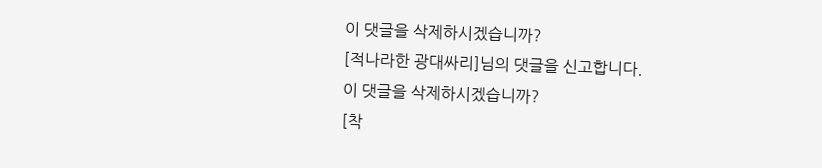이 댓글을 삭제하시겠습니까?
[적나라한 광대싸리]님의 댓글을 신고합니다.
이 댓글을 삭제하시겠습니까?
[착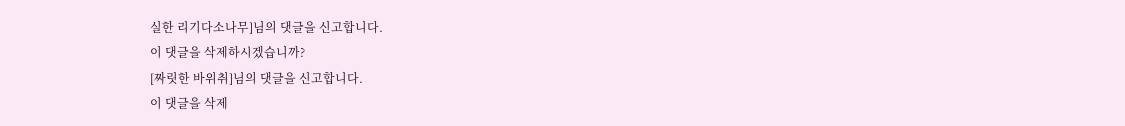실한 리기다소나무]님의 댓글을 신고합니다.
이 댓글을 삭제하시겠습니까?
[짜릿한 바위취]님의 댓글을 신고합니다.
이 댓글을 삭제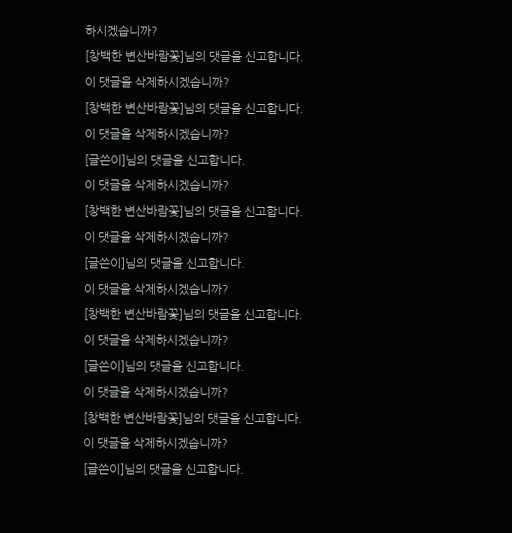하시겠습니까?
[창백한 변산바람꽃]님의 댓글을 신고합니다.
이 댓글을 삭제하시겠습니까?
[창백한 변산바람꽃]님의 댓글을 신고합니다.
이 댓글을 삭제하시겠습니까?
[글쓴이]님의 댓글을 신고합니다.
이 댓글을 삭제하시겠습니까?
[창백한 변산바람꽃]님의 댓글을 신고합니다.
이 댓글을 삭제하시겠습니까?
[글쓴이]님의 댓글을 신고합니다.
이 댓글을 삭제하시겠습니까?
[창백한 변산바람꽃]님의 댓글을 신고합니다.
이 댓글을 삭제하시겠습니까?
[글쓴이]님의 댓글을 신고합니다.
이 댓글을 삭제하시겠습니까?
[창백한 변산바람꽃]님의 댓글을 신고합니다.
이 댓글을 삭제하시겠습니까?
[글쓴이]님의 댓글을 신고합니다.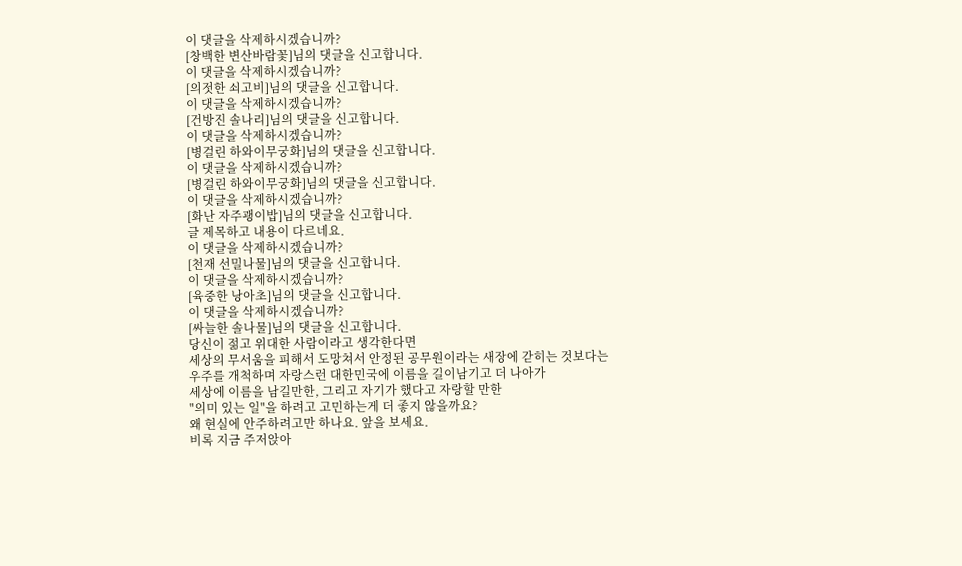이 댓글을 삭제하시겠습니까?
[창백한 변산바람꽃]님의 댓글을 신고합니다.
이 댓글을 삭제하시겠습니까?
[의젓한 쇠고비]님의 댓글을 신고합니다.
이 댓글을 삭제하시겠습니까?
[건방진 솔나리]님의 댓글을 신고합니다.
이 댓글을 삭제하시겠습니까?
[병걸린 하와이무궁화]님의 댓글을 신고합니다.
이 댓글을 삭제하시겠습니까?
[병걸린 하와이무궁화]님의 댓글을 신고합니다.
이 댓글을 삭제하시겠습니까?
[화난 자주괭이밥]님의 댓글을 신고합니다.
글 제목하고 내용이 다르네요.
이 댓글을 삭제하시겠습니까?
[천재 선밀나물]님의 댓글을 신고합니다.
이 댓글을 삭제하시겠습니까?
[육중한 낭아초]님의 댓글을 신고합니다.
이 댓글을 삭제하시겠습니까?
[싸늘한 솔나물]님의 댓글을 신고합니다.
당신이 젊고 위대한 사람이라고 생각한다면
세상의 무서움을 피해서 도망쳐서 안정된 공무원이라는 새장에 갇히는 것보다는
우주를 개척하며 자랑스런 대한민국에 이름을 길이남기고 더 나아가
세상에 이름을 남길만한, 그리고 자기가 했다고 자랑할 만한
"의미 있는 일"을 하려고 고민하는게 더 좋지 않을까요?
왜 현실에 안주하려고만 하나요. 앞을 보세요.
비록 지금 주저앉아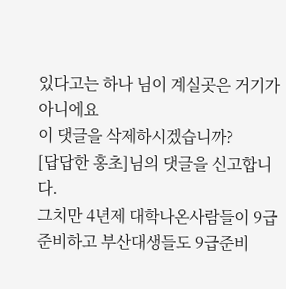있다고는 하나 님이 계실곳은 거기가 아니에요
이 댓글을 삭제하시겠습니까?
[답답한 홍초]님의 댓글을 신고합니다.
그치만 4년제 대학나온사람들이 9급준비하고 부산대생들도 9급준비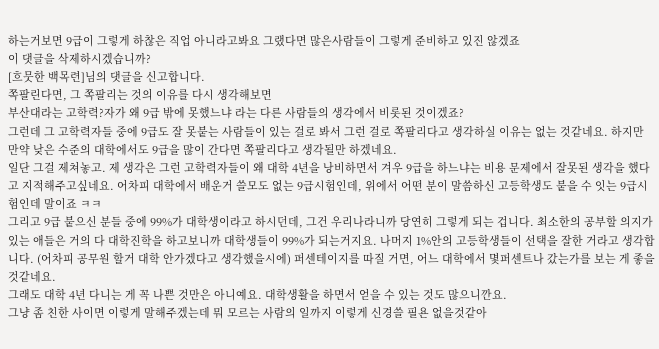하는거보면 9급이 그렇게 하찮은 직업 아니라고봐요 그랬다면 많은사람들이 그렇게 준비하고 있진 않겠죠
이 댓글을 삭제하시겠습니까?
[흐뭇한 백목련]님의 댓글을 신고합니다.
쪽팔린다면, 그 쪽팔리는 것의 이유를 다시 생각해보면
부산대라는 고학력?자가 왜 9급 밖에 못했느냐 라는 다른 사람들의 생각에서 비롯된 것이겠죠?
그런데 그 고학력자들 중에 9급도 잘 못붙는 사람들이 있는 걸로 봐서 그런 걸로 쪽팔리다고 생각하실 이유는 없는 것같네요. 하지만 만약 낮은 수준의 대학에서도 9급을 많이 간다면 쪽팔리다고 생각될만 하겠네요.
일단 그걸 제쳐놓고. 제 생각은 그런 고학력자들이 왜 대학 4년을 낭비하면서 겨우 9급을 하느냐는 비용 문제에서 잘못된 생각을 했다고 지적해주고싶네요. 어차피 대학에서 배운거 쓸모도 없는 9급시험인데, 위에서 어떤 분이 말씀하신 고등학생도 붙을 수 잇는 9급시험인데 말이죠 ㅋㅋ
그리고 9급 붙으신 분들 중에 99%가 대학생이라고 하시던데, 그건 우리나라니까 당연히 그렇게 되는 겁니다. 최소한의 공부할 의지가 있는 애들은 거의 다 대학진학을 하고보니까 대학생들이 99%가 되는거지요. 나머지 1%안의 고등학생들이 선택을 잘한 거라고 생각합니다. (어차피 공무원 할거 대학 안가겠다고 생각했을시에) 퍼센테이지를 따질 거면, 어느 대학에서 몇퍼센트나 갔는가를 보는 게 좋을 것같네요.
그래도 대학 4년 다니는 게 꼭 나쁜 것만은 아니예요. 대학생활을 하면서 얻을 수 있는 것도 많으니깐요.
그냥 좀 친한 사이면 이렇게 말해주겠는데 뭐 모르는 사람의 일까지 이렇게 신경쓸 필욘 없을것같아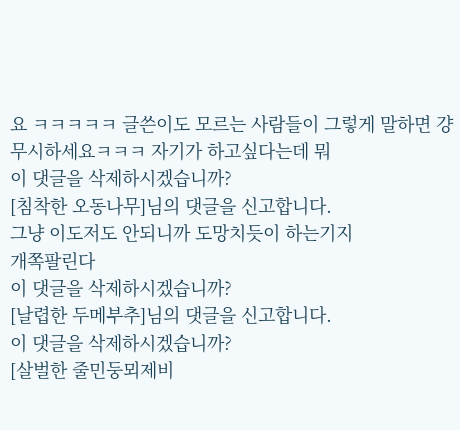요 ㅋㅋㅋㅋㅋ 글쓴이도 모르는 사람들이 그렇게 말하면 걍 무시하세요ㅋㅋㅋ 자기가 하고싶다는데 뭐
이 댓글을 삭제하시겠습니까?
[침착한 오동나무]님의 댓글을 신고합니다.
그냥 이도저도 안되니까 도망치듯이 하는기지
개쪽팔린다
이 댓글을 삭제하시겠습니까?
[날렵한 두메부추]님의 댓글을 신고합니다.
이 댓글을 삭제하시겠습니까?
[살벌한 줄민둥뫼제비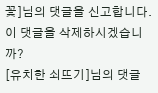꽃]님의 댓글을 신고합니다.
이 댓글을 삭제하시겠습니까?
[유치한 쇠뜨기]님의 댓글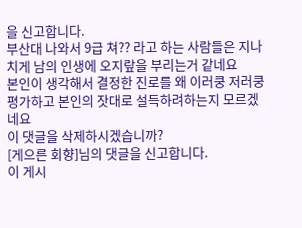을 신고합니다.
부산대 나와서 9급 쳐?? 라고 하는 사람들은 지나치게 남의 인생에 오지랖을 부리는거 같네요
본인이 생각해서 결정한 진로를 왜 이러쿵 저러쿵 평가하고 본인의 잣대로 설득하려하는지 모르겠네요
이 댓글을 삭제하시겠습니까?
[게으른 회향]님의 댓글을 신고합니다.
이 게시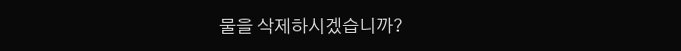물을 삭제하시겠습니까?